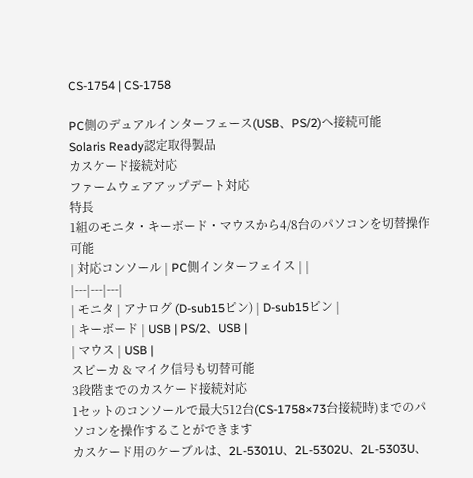CS-1754 | CS-1758

PC側のデュアルインターフェース(USB、PS/2)へ接続可能
Solaris Ready認定取得製品
カスケード接続対応
ファームウェアアップデート対応
特長
1組のモニタ・キーボード・マウスから4/8台のパソコンを切替操作可能
| 対応コンソール | PC側インターフェイス | |
|---|---|---|
| モニタ | アナログ (D-sub15ピン) | D-sub15ピン |
| キーボード | USB | PS/2、USB |
| マウス | USB |
スピーカ & マイク信号も切替可能
3段階までのカスケード接続対応
1セットのコンソールで最大512台(CS-1758×73台接続時)までのパソコンを操作することができます
カスケード用のケーブルは、2L-5301U、2L-5302U、2L-5303U、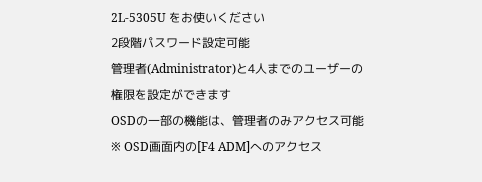2L-5305U をお使いください
2段階パスワード設定可能
管理者(Administrator)と4人までのユーザーの権限を設定ができます
OSDの一部の機能は、管理者のみアクセス可能
※ OSD画面内の[F4 ADM]へのアクセス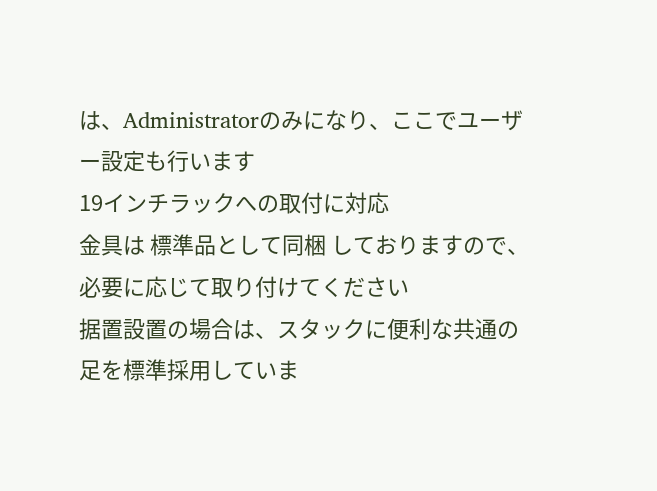は、Administratorのみになり、ここでユーザー設定も行います
19インチラックへの取付に対応
金具は 標準品として同梱 しておりますので、必要に応じて取り付けてください
据置設置の場合は、スタックに便利な共通の足を標準採用していま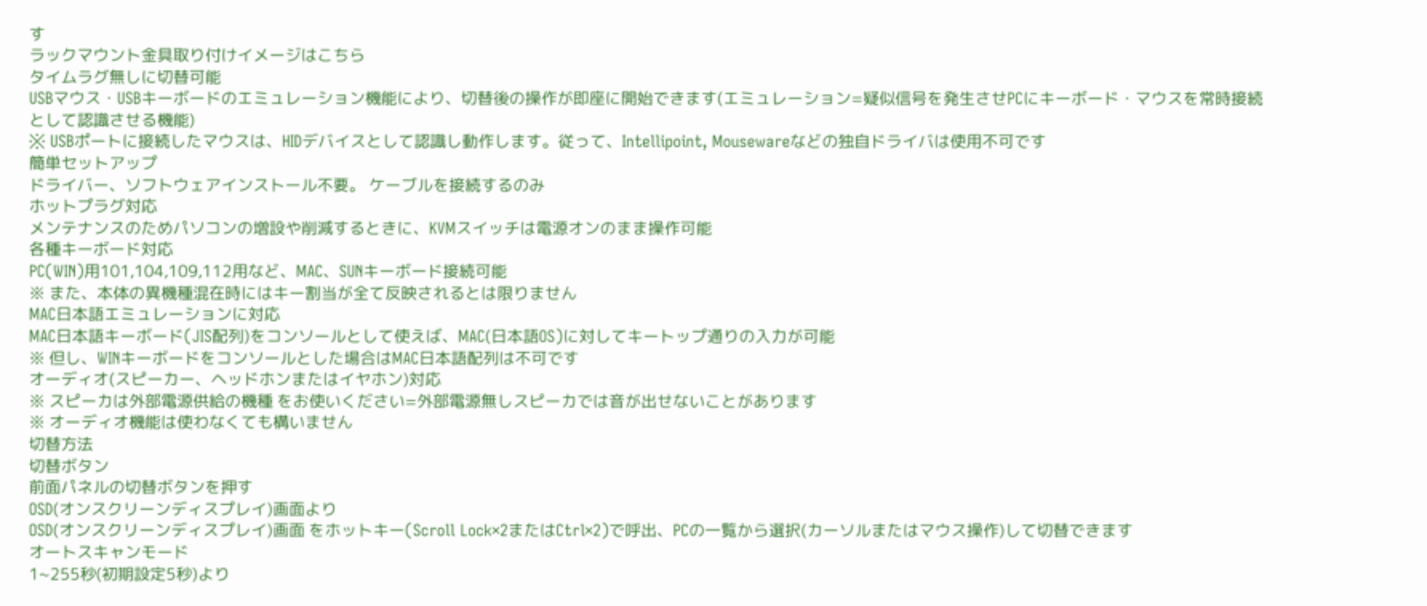す
ラックマウント金具取り付けイメージはこちら
タイムラグ無しに切替可能
USBマウス・USBキーボードのエミュレーション機能により、切替後の操作が即座に開始できます(エミュレーション=疑似信号を発生させPCにキーボード・マウスを常時接続として認識させる機能)
※ USBポートに接続したマウスは、HIDデバイスとして認識し動作します。従って、Intellipoint, Mousewareなどの独自ドライバは使用不可です
簡単セットアップ
ドライバー、ソフトウェアインストール不要。 ケーブルを接続するのみ
ホットプラグ対応
メンテナンスのためパソコンの増設や削減するときに、KVMスイッチは電源オンのまま操作可能
各種キーボード対応
PC(WIN)用101,104,109,112用など、MAC、SUNキーボード接続可能
※ また、本体の異機種混在時にはキー割当が全て反映されるとは限りません
MAC日本語エミュレーションに対応
MAC日本語キーボード(JIS配列)をコンソールとして使えば、MAC(日本語OS)に対してキートップ通りの入力が可能
※ 但し、WINキーボードをコンソールとした場合はMAC日本語配列は不可です
オーディオ(スピーカー、ヘッドホンまたはイヤホン)対応
※ スピーカは外部電源供給の機種 をお使いください=外部電源無しスピーカでは音が出せないことがあります
※ オーディオ機能は使わなくても構いません
切替方法
切替ボタン
前面パネルの切替ボタンを押す
OSD(オンスクリーンディスプレイ)画面より
OSD(オンスクリーンディスプレイ)画面 をホットキー(Scroll Lock×2またはCtrl×2)で呼出、PCの一覧から選択(カーソルまたはマウス操作)して切替できます
オートスキャンモード
1~255秒(初期設定5秒)より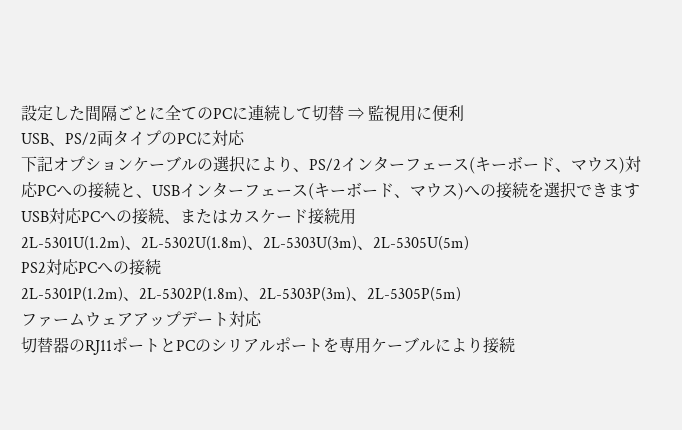設定した間隔ごとに全てのPCに連続して切替 ⇒ 監視用に便利
USB、PS/2両タイプのPCに対応
下記オプションケーブルの選択により、PS/2インターフェース(キーボード、マウス)対応PCへの接続と、USBインターフェース(キーボード、マウス)への接続を選択できます
USB対応PCへの接続、またはカスケード接続用
2L-5301U(1.2m)、2L-5302U(1.8m)、2L-5303U(3m)、2L-5305U(5m)
PS2対応PCへの接続
2L-5301P(1.2m)、2L-5302P(1.8m)、2L-5303P(3m)、2L-5305P(5m)
ファームウェアアップデート対応
切替器のRJ11ポートとPCのシリアルポートを専用ケーブルにより接続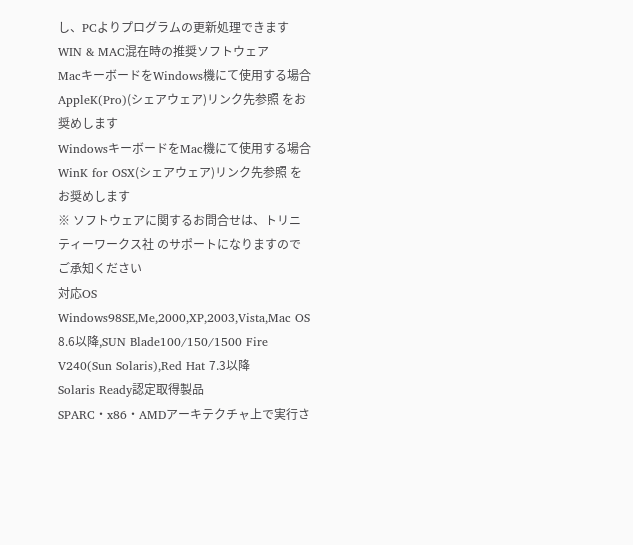し、PCよりプログラムの更新処理できます
WIN & MAC混在時の推奨ソフトウェア
MacキーボードをWindows機にて使用する場合
AppleK(Pro)(シェアウェア)リンク先参照 をお奨めします
WindowsキーボードをMac機にて使用する場合
WinK for OSX(シェアウェア)リンク先参照 をお奨めします
※ ソフトウェアに関するお問合せは、トリニティーワークス社 のサポートになりますのでご承知ください
対応OS
Windows98SE,Me,2000,XP,2003,Vista,Mac OS 8.6以降,SUN Blade100/150/1500 Fire V240(Sun Solaris),Red Hat 7.3以降
Solaris Ready認定取得製品
SPARC・x86・AMDアーキテクチャ上で実行さ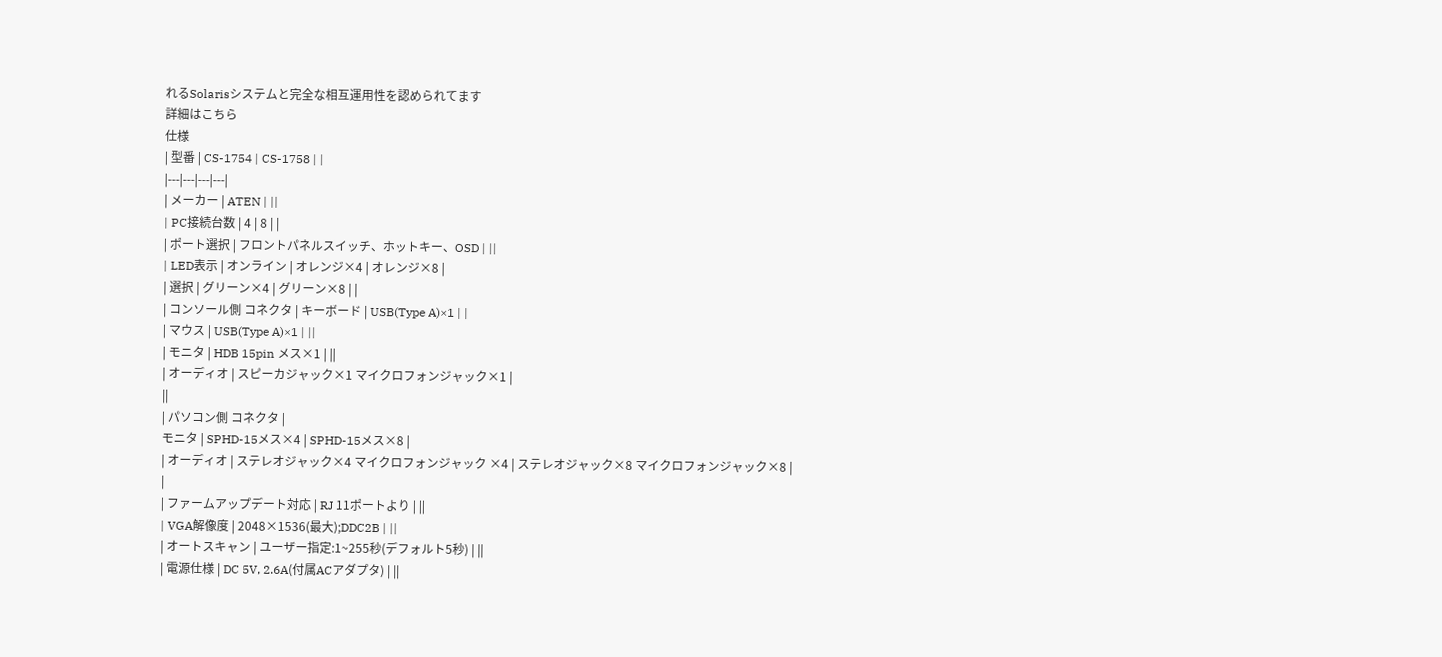れるSolarisシステムと完全な相互運用性を認められてます
詳細はこちら
仕様
| 型番 | CS-1754 | CS-1758 | |
|---|---|---|---|
| メーカー | ATEN | ||
| PC接続台数 | 4 | 8 | |
| ポート選択 | フロントパネルスイッチ、ホットキー、OSD | ||
| LED表示 | オンライン | オレンジ×4 | オレンジ×8 |
| 選択 | グリーン×4 | グリーン×8 | |
| コンソール側 コネクタ | キーボード | USB(Type A)×1 | |
| マウス | USB(Type A)×1 | ||
| モニタ | HDB 15pin メス×1 | ||
| オーディオ | スピーカジャック×1 マイクロフォンジャック×1 |
||
| パソコン側 コネクタ |
モニタ | SPHD-15メス×4 | SPHD-15メス×8 |
| オーディオ | ステレオジャック×4 マイクロフォンジャック ×4 | ステレオジャック×8 マイクロフォンジャック×8 |
|
| ファームアップデート対応 | RJ 11ポートより | ||
| VGA解像度 | 2048×1536(最大);DDC2B | ||
| オートスキャン | ユーザー指定:1~255秒(デフォルト5秒) | ||
| 電源仕様 | DC 5V, 2.6A(付属ACアダプタ) | ||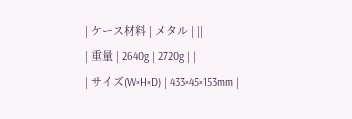| ケース材料 | メタル | ||
| 重量 | 2640g | 2720g | |
| サイズ(W×H×D) | 433×45×153mm |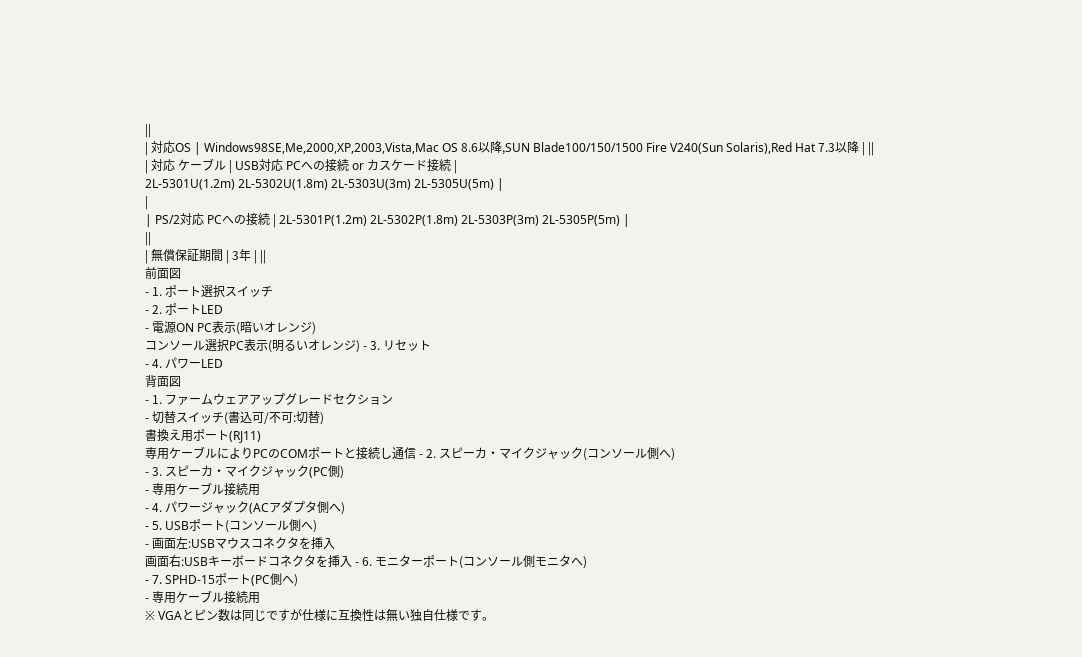||
| 対応OS | Windows98SE,Me,2000,XP,2003,Vista,Mac OS 8.6以降,SUN Blade100/150/1500 Fire V240(Sun Solaris),Red Hat 7.3以降 | ||
| 対応 ケーブル | USB対応 PCへの接続 or カスケード接続 |
2L-5301U(1.2m) 2L-5302U(1.8m) 2L-5303U(3m) 2L-5305U(5m) |
|
| PS/2対応 PCへの接続 | 2L-5301P(1.2m) 2L-5302P(1.8m) 2L-5303P(3m) 2L-5305P(5m) |
||
| 無償保証期間 | 3年 | ||
前面図
- 1. ポート選択スイッチ
- 2. ポートLED
- 電源ON PC表示(暗いオレンジ)
コンソール選択PC表示(明るいオレンジ) - 3. リセット
- 4. パワーLED
背面図
- 1. ファームウェアアップグレードセクション
- 切替スイッチ(書込可/不可:切替)
書換え用ポート(RJ11)
専用ケーブルによりPCのCOMポートと接続し通信 - 2. スピーカ・マイクジャック(コンソール側へ)
- 3. スピーカ・マイクジャック(PC側)
- 専用ケーブル接続用
- 4. パワージャック(ACアダプタ側へ)
- 5. USBポート(コンソール側へ)
- 画面左:USBマウスコネクタを挿入
画面右:USBキーボードコネクタを挿入 - 6. モニターポート(コンソール側モニタへ)
- 7. SPHD-15ポート(PC側へ)
- 専用ケーブル接続用
※ VGAとピン数は同じですが仕様に互換性は無い独自仕様です。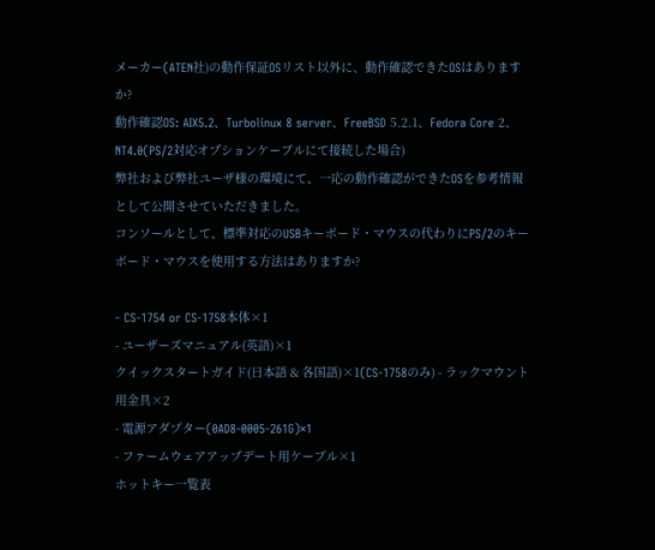メーカー(ATEN社)の動作保証OSリスト以外に、動作確認できたOSはありますか?
動作確認OS: AIX5.2、Turbolinux 8 server、FreeBSD 5.2.1、Fedora Core 2、NT4.0(PS/2対応オプションケーブルにて接続した場合)
弊社および弊社ユーザ様の環境にて、一応の動作確認ができたOSを参考情報として公開させていただきました。
コンソールとして、標準対応のUSBキーボード・マウスの代わりにPS/2のキーボード・マウスを使用する方法はありますか?

- CS-1754 or CS-1758本体×1
- ユーザーズマニュアル(英語)×1
クイックスタートガイド(日本語 & 各国語)×1(CS-1758のみ) - ラックマウント用金具×2
- 電源アダプター(0AD8-0005-261G)×1
- ファームウェアアップデート用ケーブル×1
ホットキー一覧表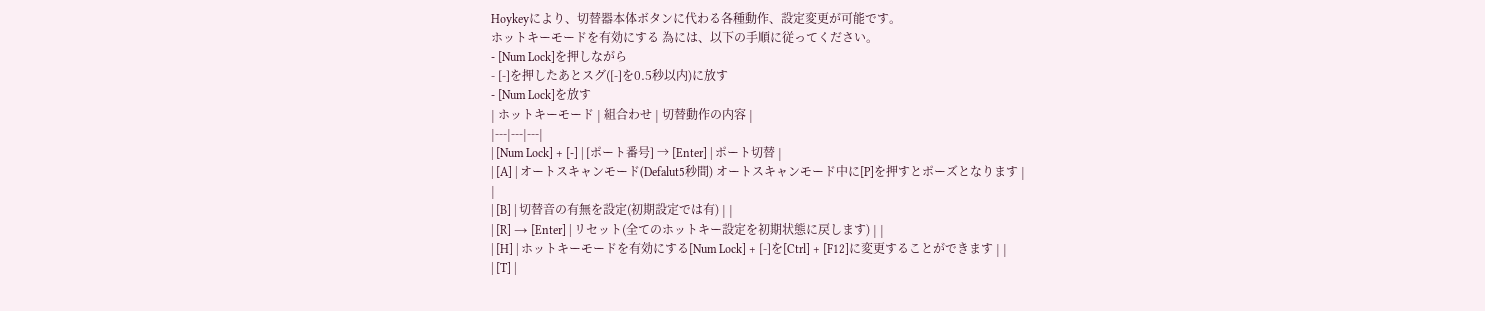Hoykeyにより、切替器本体ボタンに代わる各種動作、設定変更が可能です。
ホットキーモードを有効にする 為には、以下の手順に従ってください。
- [Num Lock]を押しながら
- [-]を押したあとスグ([-]を0.5秒以内)に放す
- [Num Lock]を放す
| ホットキーモード | 組合わせ | 切替動作の内容 |
|---|---|---|
| [Num Lock] + [-] | [ポート番号] → [Enter] | ポート切替 |
| [A] | オートスキャンモード(Defalut5秒間) オートスキャンモード中に[P]を押すとポーズとなります |
|
| [B] | 切替音の有無を設定(初期設定では有) | |
| [R] → [Enter] | リセット(全てのホットキー設定を初期状態に戻します) | |
| [H] | ホットキーモードを有効にする[Num Lock] + [-]を[Ctrl] + [F12]に変更することができます | |
| [T] |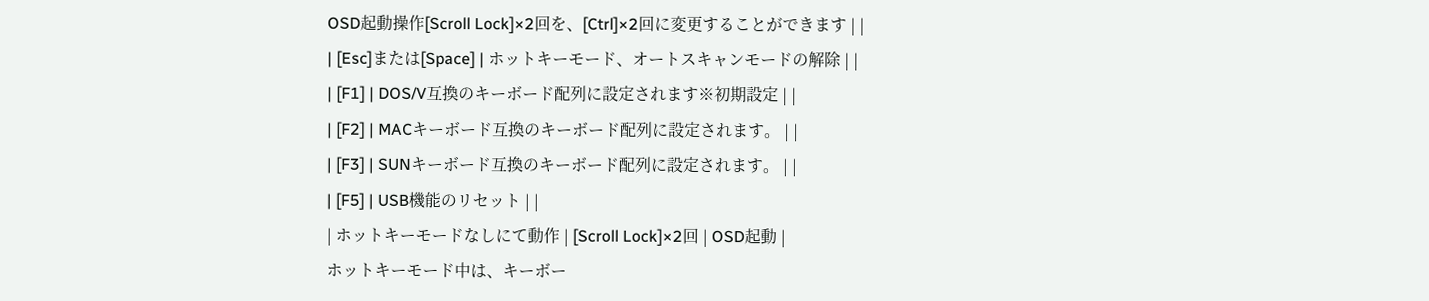OSD起動操作[Scroll Lock]×2回を、[Ctrl]×2回に変更することができます | |
| [Esc]または[Space] | ホットキーモード、オートスキャンモードの解除 | |
| [F1] | DOS/V互換のキーボード配列に設定されます※初期設定 | |
| [F2] | MACキーボード互換のキーボード配列に設定されます。 | |
| [F3] | SUNキーボード互換のキーボード配列に設定されます。 | |
| [F5] | USB機能のリセット | |
| ホットキーモードなしにて動作 | [Scroll Lock]×2回 | OSD起動 |
ホットキーモード中は、キーボー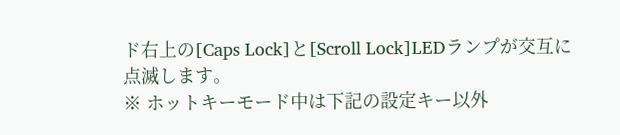ド右上の[Caps Lock]と[Scroll Lock]LEDランプが交互に点滅します。
※ ホットキーモード中は下記の設定キー以外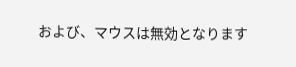および、マウスは無効となります